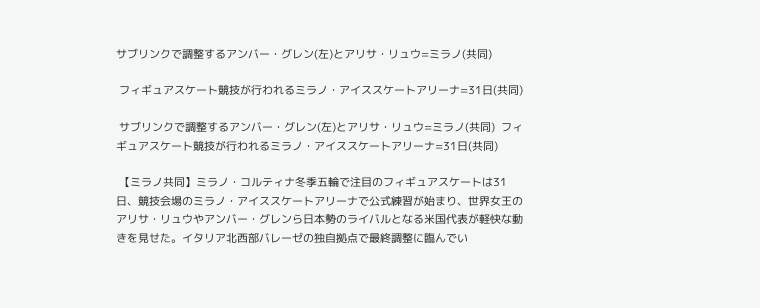サブリンクで調整するアンバー・グレン(左)とアリサ・リュウ=ミラノ(共同)

 フィギュアスケート競技が行われるミラノ・アイススケートアリーナ=31日(共同)

 サブリンクで調整するアンバー・グレン(左)とアリサ・リュウ=ミラノ(共同)  フィギュアスケート競技が行われるミラノ・アイススケートアリーナ=31日(共同)

 【ミラノ共同】ミラノ・コルティナ冬季五輪で注目のフィギュアスケートは31日、競技会場のミラノ・アイススケートアリーナで公式練習が始まり、世界女王のアリサ・リュウやアンバー・グレンら日本勢のライバルとなる米国代表が軽快な動きを見せた。イタリア北西部バレーゼの独自拠点で最終調整に臨んでい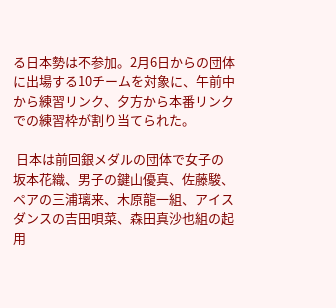る日本勢は不参加。2月6日からの団体に出場する10チームを対象に、午前中から練習リンク、夕方から本番リンクでの練習枠が割り当てられた。

 日本は前回銀メダルの団体で女子の坂本花織、男子の鍵山優真、佐藤駿、ペアの三浦璃来、木原龍一組、アイスダンスの吉田唄菜、森田真沙也組の起用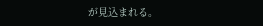が見込まれる。